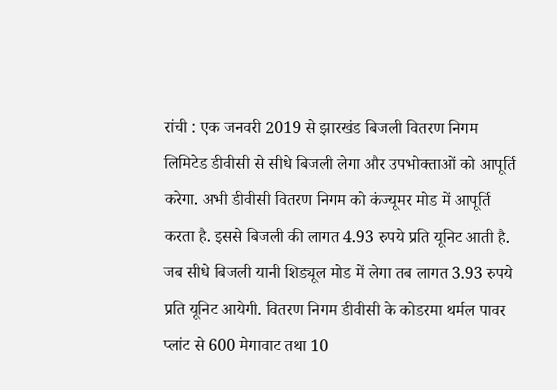रांची : एक जनवरी 2019 से झारखंड बिजली वितरण निगम लिमिटेड डीवीसी से सीधे बिजली लेगा और उपभोक्ताओं को आपूर्ति करेगा. अभी डीवीसी वितरण निगम को कंज्यूमर मोड में आपूर्ति करता है. इससे बिजली की लागत 4.93 रुपये प्रति यूनिट आती है.
जब सीधे बिजली यानी शिड्यूल मोड में लेगा तब लागत 3.93 रुपये प्रति यूनिट आयेगी. वितरण निगम डीवीसी के कोडरमा थर्मल पावर प्लांट से 600 मेगावाट तथा 10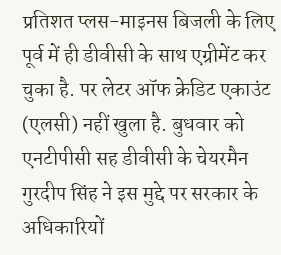प्रतिशत प्लस-माइनस बिजली के लिए पूर्व में ही डीवीसी के साथ एग्रीमेंट कर चुका है. पर लेटर ऑफ क्रेडिट एकाउंट (एलसी) नहीं खुला है. बुधवार को एनटीपीसी सह डीवीसी के चेयरमैन गुरदीप सिंह ने इस मुद्दे पर सरकार के अधिकारियों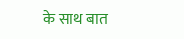के साथ बात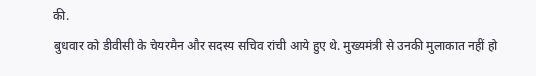की.
बुधवार को डीवीसी के चेयरमैन और सदस्य सचिव रांची आये हुए थे. मुख्यमंत्री से उनकी मुलाकात नहीं हो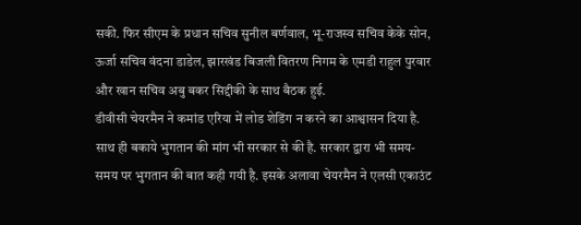सकी. फिर सीएम के प्रधान सचिव सुनील बर्णवाल, भू-राजस्व सचिव केके सोन, ऊर्जा सचिव वंदना डाडेल, झारखंड बिजली वितरण निगम के एमडी राहुल पुरवार और खान सचिव अबु बकर सिद्दीकी के साथ बैठक हुई.
डीवीसी चेयरमैन ने कमांड एरिया में लोड शेडिंग न करने का आश्वासन दिया है. साथ ही बकाये भुगतान की मांग भी सरकार से की है. सरकार द्वारा भी समय-समय पर भुगतान की बात कही गयी है. इसके अलावा चेयरमैन ने एलसी एकाउंट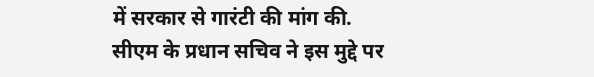में सरकार से गारंटी की मांग की.
सीएम के प्रधान सचिव ने इस मुद्दे पर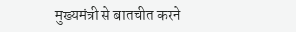मुख्यमंत्री से बातचीत करने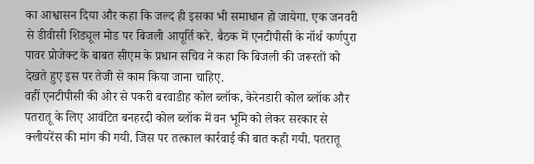का आश्वासन दिया और कहा कि जल्द ही इसका भी समाधान हो जायेगा. एक जनवरी से डीवीसी शिड्यूल मोड पर बिजली आपूर्ति करे. बैठक में एनटीपीसी के नॉर्थ कर्णपुरा पावर प्रोजेक्ट के बाबत सीएम के प्रधान सचिव ने कहा कि बिजली की जरूरतों को देखते हुए इस पर तेजी से काम किया जाना चाहिए.
वहीं एनटीपीसी की ओर से पकरी बरवाडीह कोल ब्लॉक, केरेनडारी कोल ब्लॉक और पतरातू के लिए आवंटित बनहरदी कोल ब्लॉक में वन भूमि को लेकर सरकार से क्लीयरेंस की मांग की गयी. जिस पर तत्काल कार्रवाई की बात कही गयी. पतरातू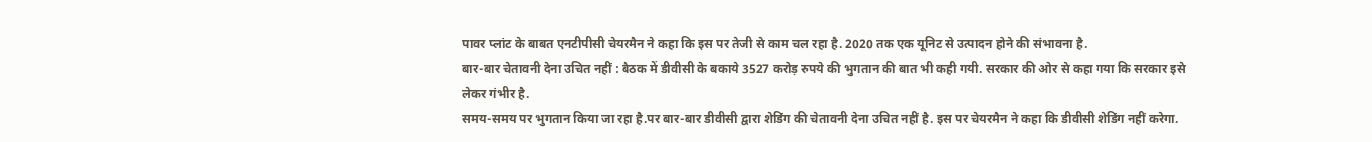पावर प्लांट के बाबत एनटीपीसी चेयरमैन ने कहा कि इस पर तेजी से काम चल रहा है. 2020 तक एक यूनिट से उत्पादन होने की संभावना है.
बार-बार चेतावनी देना उचित नहीं : बैठक में डीवीसी के बकाये 3527 करोड़ रुपये की भुगतान की बात भी कही गयी. सरकार की ओर से कहा गया कि सरकार इसे लेकर गंभीर है.
समय-समय पर भुगतान किया जा रहा है.पर बार-बार डीवीसी द्वारा शेडिंग की चेतावनी देना उचित नहीं है. इस पर चेयरमैन ने कहा कि डीवीसी शेडिंग नहीं करेगा.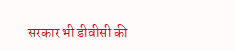सरकार भी डीवीसी की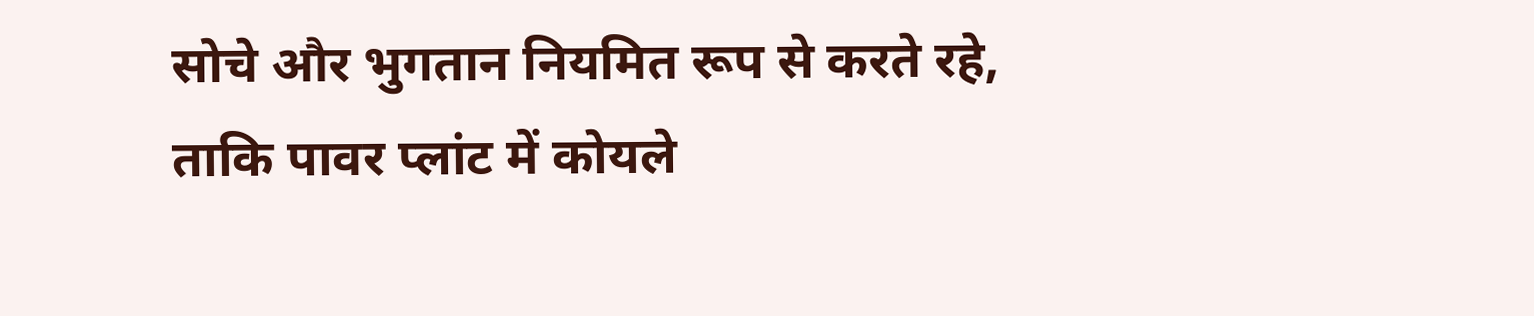सोचे और भुगतान नियमित रूप से करते रहे, ताकि पावर प्लांट में कोयले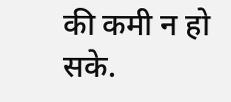की कमी न हो सके.